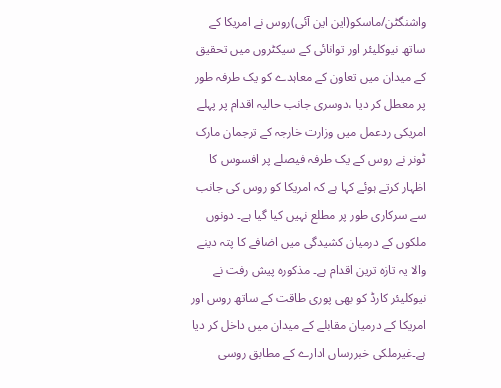واشنگٹن/ماسکو(این این آئی)روس نے امریکا کے ساتھ نیوکلیئر اور توانائی کے سیکٹروں میں تحقیق کے میدان میں تعاون کے معاہدے کو یک طرفہ طور پر معطل کر دیا ،دوسری جانب حالیہ اقدام پر پہلے امریکی ردعمل میں وزارت خارجہ کے ترجمان مارک ٹونر نے روس کے یک طرفہ فیصلے پر افسوس کا اظہار کرتے ہوئے کہا ہے کہ امریکا کو روس کی جانب سے سرکاری طور پر مطلع نہیں کیا گیا ہے۔ دونوں ملکوں کے درمیان کشیدگی میں اضافے کا پتہ دینے والا یہ تازہ ترین اقدام ہے۔ مذکورہ پیش رفت نے نیوکلیئر کارڈ کو بھی پوری طاقت کے ساتھ روس اور امریکا کے درمیان مقابلے کے میدان میں داخل کر دیا ہے۔غیرملکی خبررساں ادارے کے مطابق روسی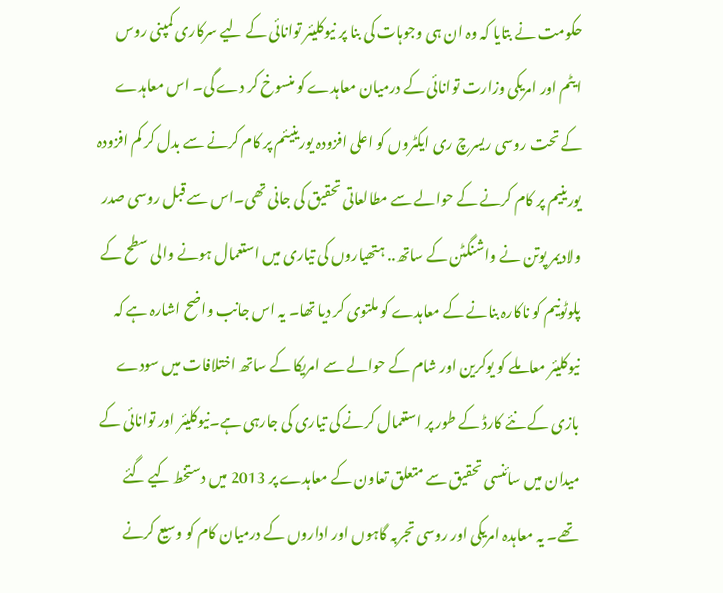حکومت نے بتایا کہ وہ ان ہی وجوہات کی بنا پر نیوکلیئر توانائی کے لیے سرکاری کمپنی روس ایٹم اور امریکی وزارت توانائی کے درمیان معاہدے کو منسوخ کر دے گی۔ اس معاہدے کے تحت روسی ریسرچ ری ایکٹروں کو اعلی افزودہ یورینیئم پر کام کرنے سے بدل کر کم افزودہ یورینیم پر کام کرنے کے حوالے سے مطالعاتی تحقیق کی جانی تھی۔اس سے قبل روسی صدر ولادیمر پوتن نے واشنگٹن کے ساتھ.. ہتھیاروں کی تیاری میں استعمال ہونے والی سطح کے پلوٹونیم کو ناکارہ بنانے کے معاہدے کو ملتوی کر دیا تھا۔ یہ اس جانب واضح اشارہ ہے کہ نیوکلیئر معاملے کو یوکرین اور شام کے حوالے سے امریکا کے ساتھ اختلافات میں سودے بازی کے نئے کارڈ کے طور پر استعمال کرنے کی تیاری کی جارہی ہے۔نیوکلیئر اور توانائی کے میدان میں سائنسی تحقیق سے متعلق تعاون کے معاہدے پر 2013 میں دستخط کیے گئے تھے۔ یہ معاہدہ امریکی اور روسی تجربہ گاہوں اور اداروں کے درمیان کام کو وسیع کرنے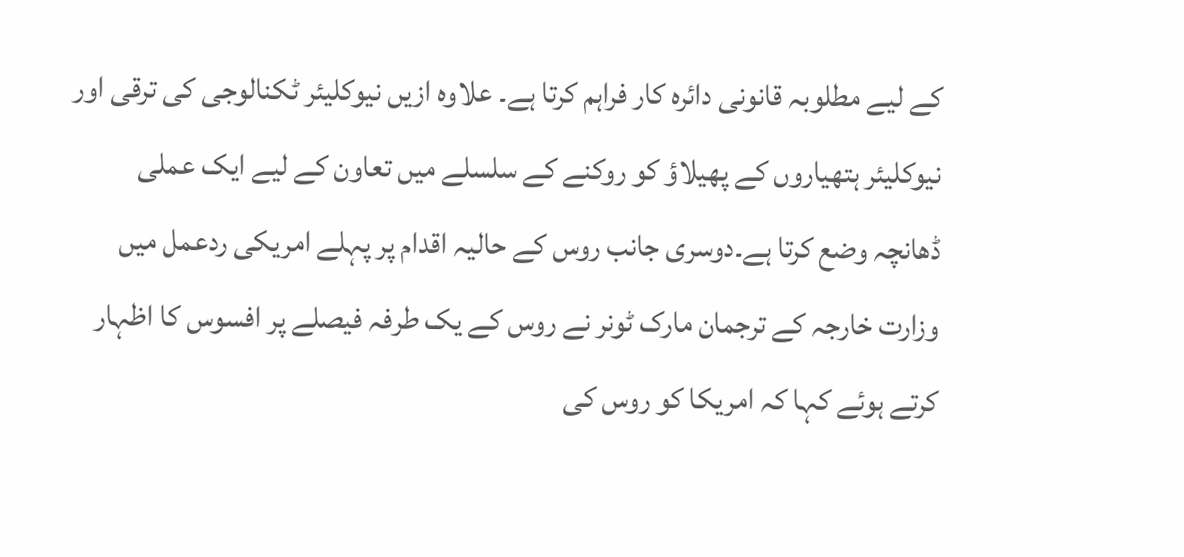کے لیے مطلوبہ قانونی دائرہ کار فراہم کرتا ہے۔ علاوہ ازیں نیوکلیئر ٹکنالوجی کی ترقی اور نیوکلیئر ہتھیاروں کے پھیلاؤ کو روکنے کے سلسلے میں تعاون کے لیے ایک عملی ڈھانچہ وضع کرتا ہے۔دوسری جانب روس کے حالیہ اقدام پر پہلے امریکی ردعمل میں وزارت خارجہ کے ترجمان مارک ٹونر نے روس کے یک طرفہ فیصلے پر افسوس کا اظہار کرتے ہوئے کہا کہ امریکا کو روس کی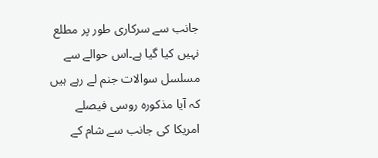جانب سے سرکاری طور پر مطلع نہیں کیا گیا ہے۔اس حوالے سے مسلسل سوالات جنم لے رہے ہیں کہ آیا مذکورہ روسی فیصلے امریکا کی جانب سے شام کے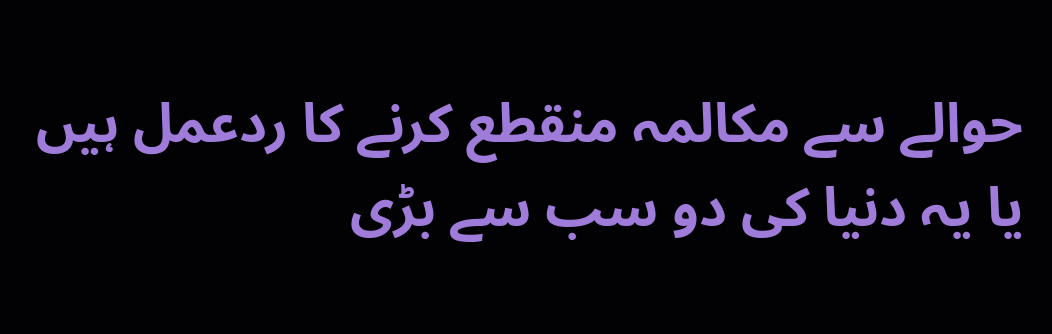حوالے سے مکالمہ منقطع کرنے کا ردعمل ہیں یا یہ دنیا کی دو سب سے بڑی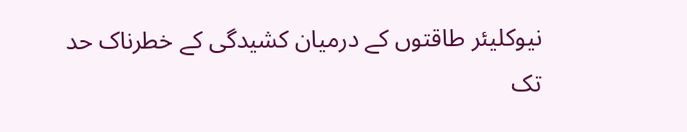نیوکلیئر طاقتوں کے درمیان کشیدگی کے خطرناک حد تک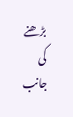بڑھنے کی جانب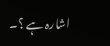اشارہ ہے ؟۔